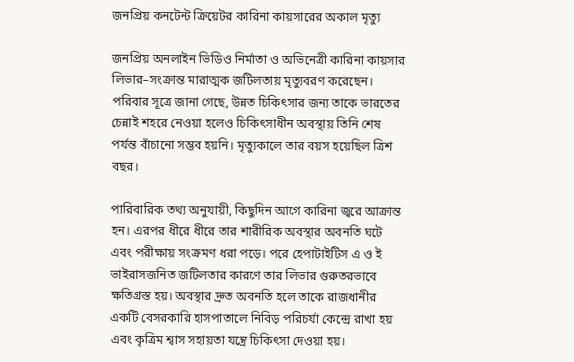জনপ্রিয় কনটেন্ট ক্রিয়েটর কারিনা কায়সারের অকাল মৃত্যু

জনপ্রিয় অনলাইন ভিডিও নির্মাতা ও অভিনেত্রী কারিনা কায়সার লিভার–সংক্রান্ত মারাত্মক জটিলতায় মৃত্যুবরণ করেছেন। পরিবার সূত্রে জানা গেছে, উন্নত চিকিৎসার জন্য তাকে ভারতের চেন্নাই শহরে নেওয়া হলেও চিকিৎসাধীন অবস্থায় তিনি শেষ পর্যন্ত বাঁচানো সম্ভব হয়নি। মৃত্যুকালে তার বয়স হয়েছিল ত্রিশ বছর।

পারিবারিক তথ্য অনুযায়ী, কিছুদিন আগে কারিনা জ্বরে আক্রান্ত হন। এরপর ধীরে ধীরে তার শারীরিক অবস্থার অবনতি ঘটে এবং পরীক্ষায় সংক্রমণ ধরা পড়ে। পরে হেপাটাইটিস এ ও ই ভাইরাসজনিত জটিলতার কারণে তার লিভার গুরুতরভাবে ক্ষতিগ্রস্ত হয়। অবস্থার দ্রুত অবনতি হলে তাকে রাজধানীর একটি বেসরকারি হাসপাতালে নিবিড় পরিচর্যা কেন্দ্রে রাখা হয় এবং কৃত্রিম শ্বাস সহায়তা যন্ত্রে চিকিৎসা দেওয়া হয়।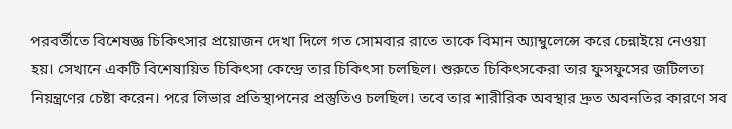পরবর্তীতে বিশেষজ্ঞ চিকিৎসার প্রয়োজন দেখা দিলে গত সোমবার রাতে তাকে বিমান অ্যাম্বুলেন্সে করে চেন্নাইয়ে নেওয়া হয়। সেখানে একটি বিশেষায়িত চিকিৎসা কেন্দ্রে তার চিকিৎসা চলছিল। শুরুতে চিকিৎসকেরা তার ফুসফুসের জটিলতা নিয়ন্ত্রণের চেষ্টা করেন। পরে লিভার প্রতিস্থাপনের প্রস্তুতিও চলছিল। তবে তার শারীরিক অবস্থার দ্রুত অবনতির কারণে সব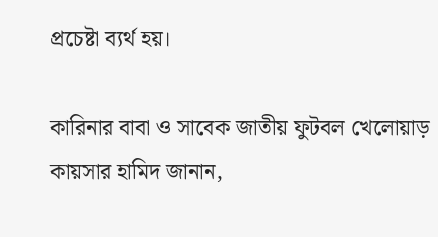প্রচেষ্টা ব্যর্থ হয়।

কারিনার বাবা ও সাবেক জাতীয় ফুটবল খেলোয়াড় কায়সার হামিদ জানান,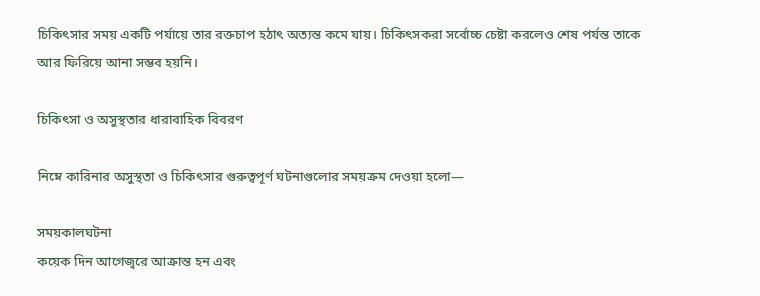চিকিৎসার সময় একটি পর্যায়ে তার রক্তচাপ হঠাৎ অত্যন্ত কমে যায়। চিকিৎসকরা সর্বোচ্চ চেষ্টা করলেও শেষ পর্যন্ত তাকে আর ফিরিয়ে আনা সম্ভব হয়নি।

চিকিৎসা ও অসুস্থতার ধারাবাহিক বিবরণ

নিম্নে কারিনার অসুস্থতা ও চিকিৎসার গুরুত্বপূর্ণ ঘটনাগুলোর সময়ক্রম দেওয়া হলো—

সময়কালঘটনা
কয়েক দিন আগেজ্বরে আক্রান্ত হন এবং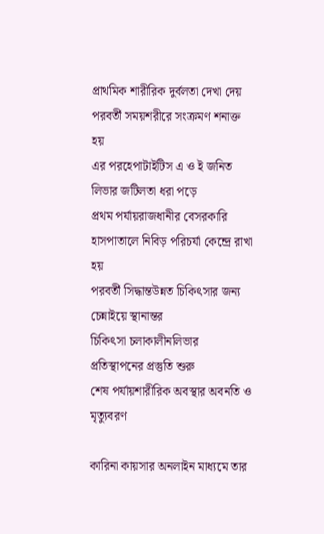প্রাথমিক শারীরিক দুর্বলতা দেখা দেয়
পরবর্তী সময়শরীরে সংক্রমণ শনাক্ত হয়
এর পরহেপাটাইটিস এ ও ই জনিত লিভার জটিলতা ধরা পড়ে
প্রথম পর্যায়রাজধানীর বেসরকারি হাসপাতালে নিবিড় পরিচর্যা কেন্দ্রে রাখা হয়
পরবর্তী সিদ্ধান্তউন্নত চিকিৎসার জন্য চেন্নাইয়ে স্থানান্তর
চিকিৎসা চলাকালীনলিভার প্রতিস্থাপনের প্রস্তুতি শুরু
শেষ পর্যায়শারীরিক অবস্থার অবনতি ও মৃত্যুবরণ

কারিনা কায়সার অনলাইন মাধ্যমে তার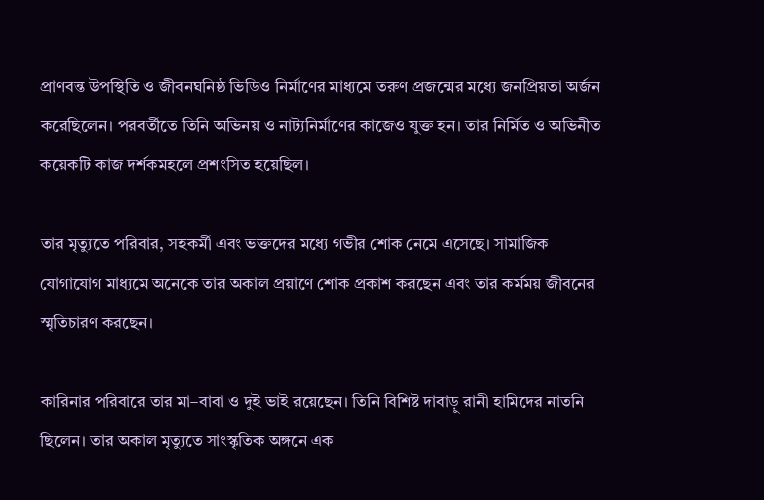প্রাণবন্ত উপস্থিতি ও জীবনঘনিষ্ঠ ভিডিও নির্মাণের মাধ্যমে তরুণ প্রজন্মের মধ্যে জনপ্রিয়তা অর্জন করেছিলেন। পরবর্তীতে তিনি অভিনয় ও নাট্যনির্মাণের কাজেও যুক্ত হন। তার নির্মিত ও অভিনীত কয়েকটি কাজ দর্শকমহলে প্রশংসিত হয়েছিল।

তার মৃত্যুতে পরিবার, সহকর্মী এবং ভক্তদের মধ্যে গভীর শোক নেমে এসেছে। সামাজিক যোগাযোগ মাধ্যমে অনেকে তার অকাল প্রয়াণে শোক প্রকাশ করছেন এবং তার কর্মময় জীবনের স্মৃতিচারণ করছেন।

কারিনার পরিবারে তার মা–বাবা ও দুই ভাই রয়েছেন। তিনি বিশিষ্ট দাবাড়ু রানী হামিদের নাতনি ছিলেন। তার অকাল মৃত্যুতে সাংস্কৃতিক অঙ্গনে এক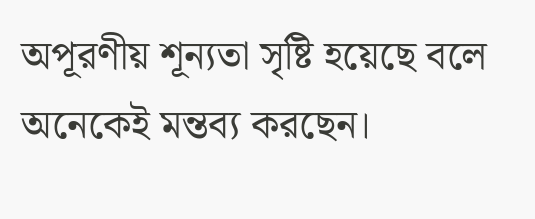অপূরণীয় শূন্যতা সৃষ্টি হয়েছে বলে অনেকেই মন্তব্য করছেন।